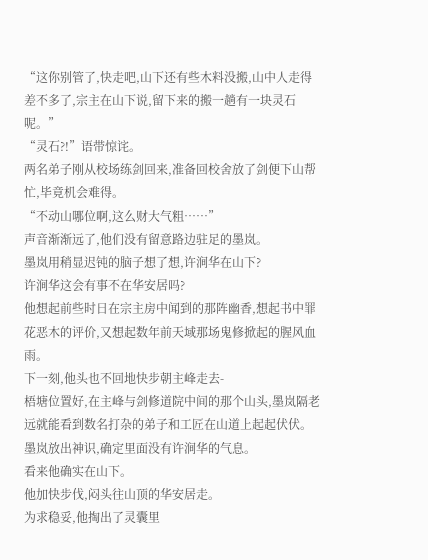“这你别管了,快走吧,山下还有些木料没搬,山中人走得差不多了,宗主在山下说,留下来的搬一趟有一块灵石呢。”
“灵石?!”语带惊诧。
两名弟子刚从校场练剑回来,准备回校舍放了剑便下山帮忙,毕竟机会难得。
“不动山哪位啊,这么财大气粗……”
声音渐渐远了,他们没有留意路边驻足的墨岚。
墨岚用稍显迟钝的脑子想了想,许涧华在山下?
许涧华这会有事不在华安居吗?
他想起前些时日在宗主房中闻到的那阵幽香,想起书中罪花恶木的评价,又想起数年前天域那场鬼修掀起的腥风血雨。
下一刻,他头也不回地快步朝主峰走去-
梧塘位置好,在主峰与剑修道院中间的那个山头,墨岚隔老远就能看到数名打杂的弟子和工匠在山道上起起伏伏。
墨岚放出神识,确定里面没有许涧华的气息。
看来他确实在山下。
他加快步伐,闷头往山顶的华安居走。
为求稳妥,他掏出了灵囊里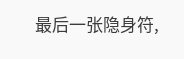最后一张隐身符,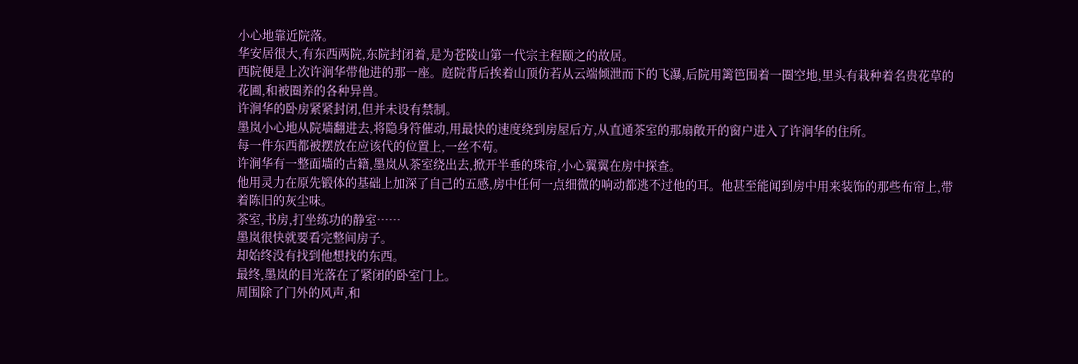小心地靠近院落。
华安居很大,有东西两院,东院封闭着,是为苍陵山第一代宗主程颐之的故居。
西院便是上次许涧华带他进的那一座。庭院背后挨着山顶仿若从云端倾泄而下的飞瀑,后院用篱笆围着一圈空地,里头有栽种着名贵花草的花圃,和被圈养的各种异兽。
许涧华的卧房紧紧封闭,但并未设有禁制。
墨岚小心地从院墙翻进去,将隐身符催动,用最快的速度绕到房屋后方,从直通茶室的那扇敞开的窗户进入了许涧华的住所。
每一件东西都被摆放在应该代的位置上,一丝不苟。
许涧华有一整面墙的古籍,墨岚从茶室绕出去,掀开半垂的珠帘,小心翼翼在房中探查。
他用灵力在原先锻体的基础上加深了自己的五感,房中任何一点细微的响动都逃不过他的耳。他甚至能闻到房中用来装饰的那些布帘上,带着陈旧的灰尘味。
茶室,书房,打坐练功的静室……
墨岚很快就要看完整间房子。
却始终没有找到他想找的东西。
最终,墨岚的目光落在了紧闭的卧室门上。
周围除了门外的风声,和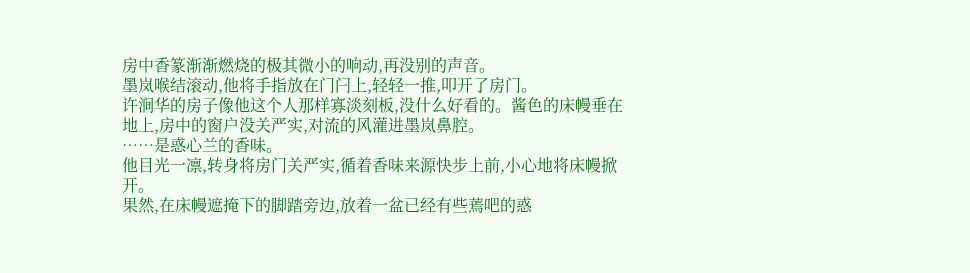房中香篆渐渐燃烧的极其微小的响动,再没别的声音。
墨岚喉结滚动,他将手指放在门闩上,轻轻一推,叩开了房门。
许涧华的房子像他这个人那样寡淡刻板,没什么好看的。酱色的床幔垂在地上,房中的窗户没关严实,对流的风灌进墨岚鼻腔。
……是惑心兰的香味。
他目光一凛,转身将房门关严实,循着香味来源快步上前,小心地将床幔掀开。
果然,在床幔遮掩下的脚踏旁边,放着一盆已经有些蔫吧的惑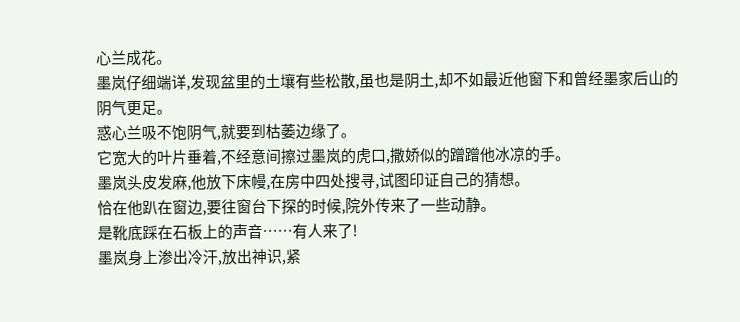心兰成花。
墨岚仔细端详,发现盆里的土壤有些松散,虽也是阴土,却不如最近他窗下和曾经墨家后山的阴气更足。
惑心兰吸不饱阴气,就要到枯萎边缘了。
它宽大的叶片垂着,不经意间擦过墨岚的虎口,撒娇似的蹭蹭他冰凉的手。
墨岚头皮发麻,他放下床幔,在房中四处搜寻,试图印证自己的猜想。
恰在他趴在窗边,要往窗台下探的时候,院外传来了一些动静。
是靴底踩在石板上的声音……有人来了!
墨岚身上渗出冷汗,放出神识,紧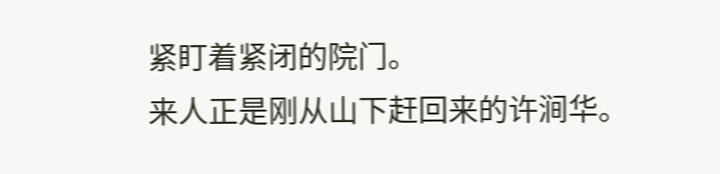紧盯着紧闭的院门。
来人正是刚从山下赶回来的许涧华。